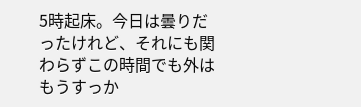5時起床。今日は曇りだったけれど、それにも関わらずこの時間でも外はもうすっか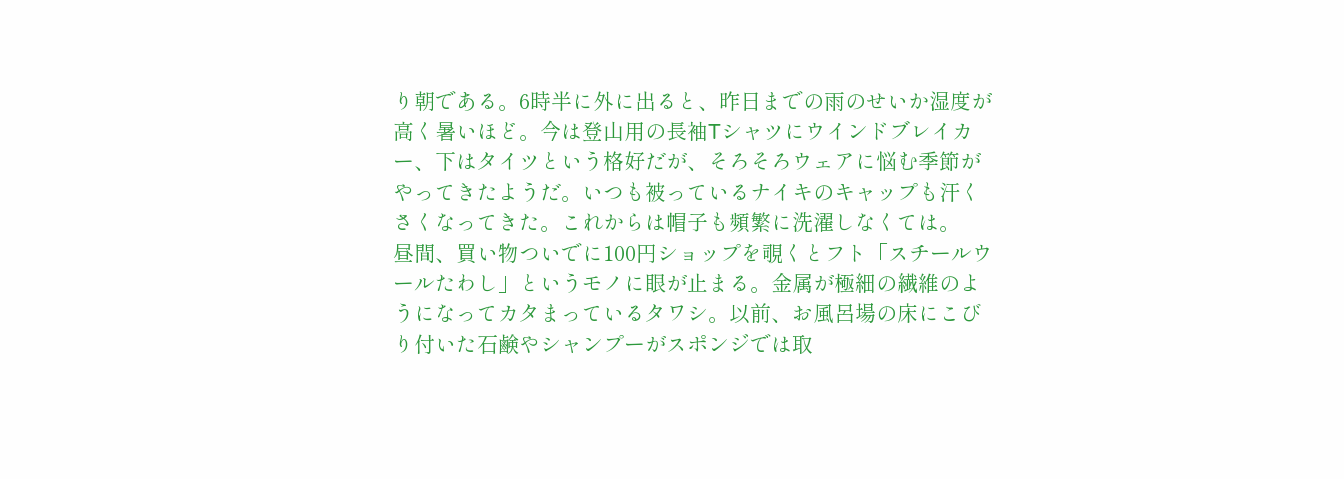り朝である。6時半に外に出ると、昨日までの雨のせいか湿度が高く暑いほど。今は登山用の長袖Tシャツにウインドブレイカー、下はタイツという格好だが、そろそろウェアに悩む季節がやってきたようだ。いつも被っているナイキのキャップも汗くさくなってきた。これからは帽子も頻繁に洗濯しなくては。
昼間、買い物ついでに100円ショップを覗くとフト「スチールウールたわし」というモノに眼が止まる。金属が極細の繊維のようになってカタまっているタワシ。以前、お風呂場の床にこびり付いた石鹸やシャンプーがスポンジでは取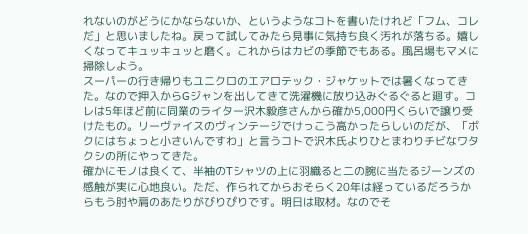れないのがどうにかならないか、というようなコトを書いたけれど「フム、コレだ」と思いましたね。戻って試してみたら見事に気持ち良く汚れが落ちる。嬉しくなってキュッキュッと磨く。これからはカビの季節でもある。風呂場もマメに掃除しよう。
スーパーの行き帰りもユニクロのエアロテック・ジャケットでは暑くなってきた。なので押入からGジャンを出してきて洗濯機に放り込みぐるぐると廻す。コレは5年ほど前に同業のライター沢木毅彦さんから確か5,000円くらいで譲り受けたもの。リーヴァイスのヴィンテージでけっこう高かったらしいのだが、「ボクにはちょっと小さいんですわ」と言うコトで沢木氏よりひとまわりチビなワタクシの所にやってきた。
確かにモノは良くて、半袖のTシャツの上に羽織ると二の腕に当たるジーンズの感触が実に心地良い。ただ、作られてからおそらく20年は経っているだろうからもう肘や肩のあたりがびりぴりです。明日は取材。なのでそ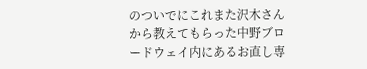のついでにこれまた沢木さんから教えてもらった中野ブロードウェイ内にあるお直し専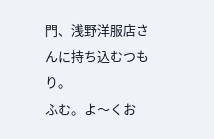門、浅野洋服店さんに持ち込むつもり。
ふむ。よ〜くお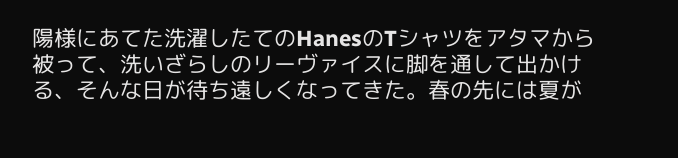陽様にあてた洗濯したてのHanesのTシャツをアタマから被って、洗いざらしのリーヴァイスに脚を通して出かける、そんな日が待ち遠しくなってきた。春の先には夏が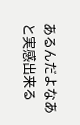あるんだよなあと実感出来る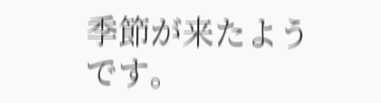季節が来たようです。